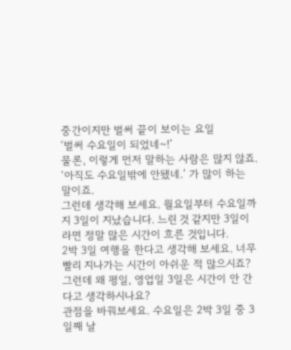중간이지만 벌써 끝이 보이는 요일
‘벌써 수요일이 되었네~!’
물론, 이렇게 먼저 말하는 사람은 많지 않죠.
‘아직도 수요일밖에 안됐네.’ 가 많이 하는 말이죠.
그런데 생각해 보세요. 월요일부터 수요일까지 3일이 지났습니다. 느린 것 같지만 3일이라면 정말 많은 시간이 흐른 것입니다.
2박 3일 여행을 한다고 생각해 보세요. 너무 빨리 지나가는 시간이 아쉬운 적 많으시죠? 그런데 왜 평일, 영업일 3일은 시간이 안 간다고 생각하시나요?
관점을 바꿔보세요. 수요일은 2박 3일 중 3일째 날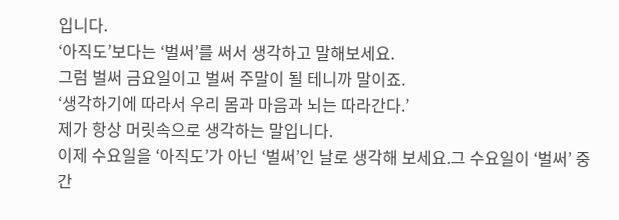입니다.
‘아직도’보다는 ‘벌써’를 써서 생각하고 말해보세요.
그럼 벌써 금요일이고 벌써 주말이 될 테니까 말이죠.
‘생각하기에 따라서 우리 몸과 마음과 뇌는 따라간다.’
제가 항상 머릿속으로 생각하는 말입니다.
이제 수요일을 ‘아직도’가 아닌 ‘벌써’인 날로 생각해 보세요.그 수요일이 ‘벌써’ 중간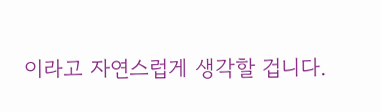이라고 자연스럽게 생각할 겁니다.